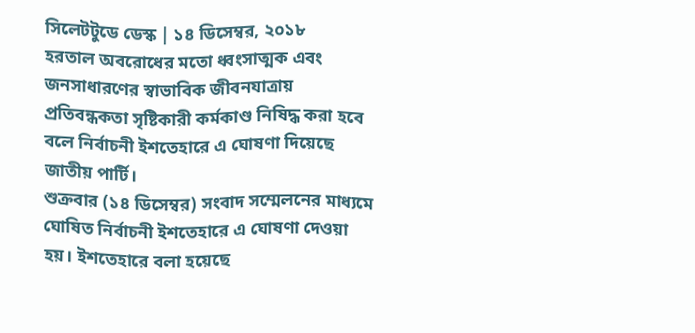সিলেটটুডে ডেস্ক | ১৪ ডিসেম্বর, ২০১৮
হরতাল অবরোধের মতো ধ্বংসাত্মক এবং জনসাধারণের স্বাভাবিক জীবনযাত্রায় প্রতিবন্ধকতা সৃষ্টিকারী কর্মকাণ্ড নিষিদ্ধ করা হবে বলে নির্বাচনী ইশতেহারে এ ঘোষণা দিয়েছে জাতীয় পার্টি।
শুক্রবার (১৪ ডিসেম্বর) সংবাদ সম্মেলনের মাধ্যমে ঘোষিত নির্বাচনী ইশতেহারে এ ঘোষণা দেওয়া হয়। ইশতেহারে বলা হয়েছে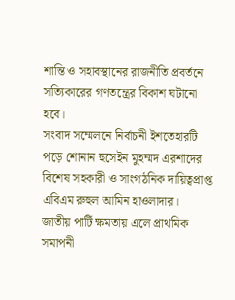শান্তি ও সহাবস্থানের রাজনীতি প্রবর্তনে সত্যিকারের গণতন্ত্রের বিকাশ ঘটানো হবে।
সংবাদ সম্মেলনে নির্বাচনী ইশতেহারটি পড়ে শোনান হুসেইন মুহম্মদ এরশাদের বিশেষ সহকারী ও সাংগঠনিক দায়িত্বপ্রাপ্ত এবিএম রুহুল আমিন হাওলাদার।
জাতীয় পার্টি ক্ষমতায় এলে প্রাথমিক সমাপনী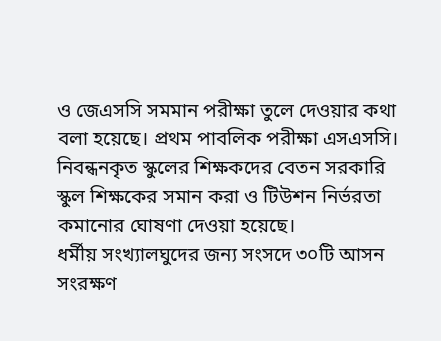ও জেএসসি সমমান পরীক্ষা তুলে দেওয়ার কথা বলা হয়েছে। প্রথম পাবলিক পরীক্ষা এসএসসি। নিবন্ধনকৃত স্কুলের শিক্ষকদের বেতন সরকারি স্কুল শিক্ষকের সমান করা ও টিউশন নির্ভরতা কমানোর ঘোষণা দেওয়া হয়েছে।
ধর্মীয় সংখ্যালঘুদের জন্য সংসদে ৩০টি আসন সংরক্ষণ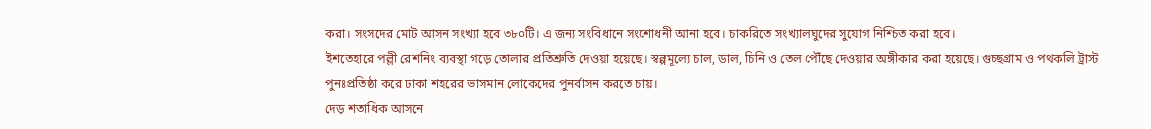করা। সংসদের মোট আসন সংখ্যা হবে ৩৮০টি। এ জন্য সংবিধানে সংশোধনী আনা হবে। চাকরিতে সংখ্যালঘুদের সুযোগ নিশ্চিত করা হবে।
ইশতেহারে পল্লী রেশনিং ব্যবস্থা গড়ে তোলার প্রতিশ্রুতি দেওয়া হয়েছে। স্বল্পমূল্যে চাল, ডাল, চিনি ও তেল পৌঁছে দেওয়ার অঙ্গীকার করা হয়েছে। গুচ্ছগ্রাম ও পথকলি ট্রাস্ট পুনঃপ্রতিষ্ঠা করে ঢাকা শহরের ভাসমান লোকেদের পুনর্বাসন করতে চায়।
দেড় শতাধিক আসনে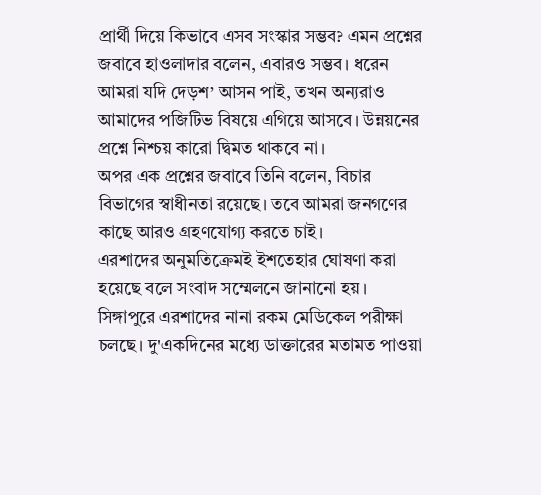প্রার্থী দিয়ে কিভাবে এসব সংস্কার সম্ভব? এমন প্রশ্নের জবাবে হাওলাদার বলেন, এবারও সম্ভব। ধরেন আমরা যদি দেড়শ’ আসন পাই, তখন অন্যরাও আমাদের পজিটিভ বিষয়ে এগিয়ে আসবে। উন্নয়নের প্রশ্নে নিশ্চয় কারো দ্বিমত থাকবে না।
অপর এক প্রশ্নের জবাবে তিনি বলেন, বিচার বিভাগের স্বাধীনতা রয়েছে। তবে আমরা জনগণের কাছে আরও গ্রহণযোগ্য করতে চাই।
এরশাদের অনুমতিক্রেমই ইশতেহার ঘোষণা করা হয়েছে বলে সংবাদ সম্মেলনে জানানো হয়। সিঙ্গাপুরে এরশাদের নানা রকম মেডিকেল পরীক্ষা চলছে। দু'একদিনের মধ্যে ডাক্তারের মতামত পাওয়া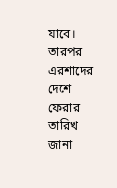যাবে। তারপর এরশাদের দেশে ফেরার তারিখ জানা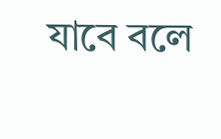যাবে বলে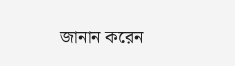জানান করেন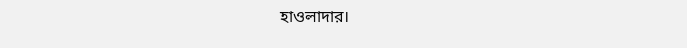হাওলাদার।